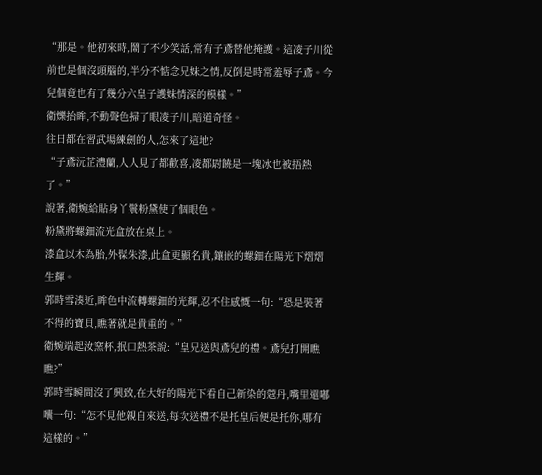“那是。他初來時,鬧了不少笑話,常有子鳶替他掩護。這凌子川從前也是個沒頭腦的,半分不惦念兄妹之情,反倒是時常羞辱子鳶。今兒個竟也有了幾分六皇子護妹情深的模樣。”
衛爍抬眸,不動聲色掃了眼凌子川,暗道奇怪。
往日都在習武場練劍的人,怎來了這地?
“子鳶沅芷澧蘭,人人見了都歡喜,凌都尉饒是一塊冰也被捂熱了。”
說著,衛婉給貼身丫鬟粉黛使了個眼色。
粉黛將螺鈿流光盒放在桌上。
漆盒以木為胎,外髹朱漆,此盒更顯名貴,鑲嵌的螺鈿在陽光下熠熠生輝。
郭時雪湊近,眸色中流轉螺鈿的光輝,忍不住感慨一句:“恐是裝著不得的寶貝,瞧著就是貴重的。”
衛婉端起汝窯杯,抿口熱茶說:“皇兄送與鳶兒的禮。鳶兒打開瞧瞧?”
郭時雪瞬間沒了興致,在大好的陽光下看自己新染的蔻丹,嘴里還嘟囔一句:“怎不見他親自來送,每次送禮不是托皇后便是托你,哪有這樣的。”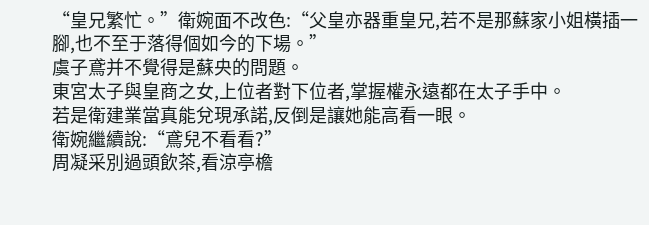“皇兄繁忙。”衛婉面不改色:“父皇亦器重皇兄,若不是那蘇家小姐橫插一腳,也不至于落得個如今的下場。”
虞子鳶并不覺得是蘇央的問題。
東宮太子與皇商之女,上位者對下位者,掌握權永遠都在太子手中。
若是衛建業當真能兌現承諾,反倒是讓她能高看一眼。
衛婉繼續說:“鳶兒不看看?”
周凝采別過頭飲茶,看涼亭檐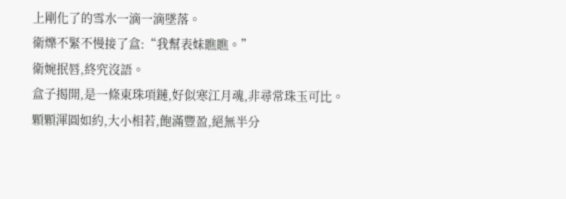上剛化了的雪水一滴一滴墜落。
衛爍不緊不慢接了盒:“我幫表妹瞧瞧。”
衛婉抿唇,終究沒語。
盒子揭開,是一條東珠項鏈,好似寒江月魂,非尋常珠玉可比。
顆顆渾圓如約,大小相若,飽滿豐盈,絕無半分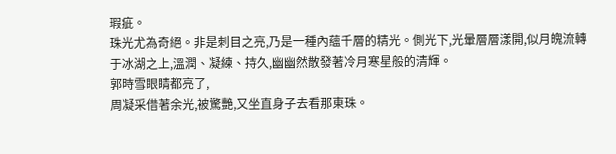瑕疵。
珠光尤為奇絕。非是刺目之亮,乃是一種內蘊千層的精光。側光下,光暈層層漾開,似月魄流轉于冰湖之上,溫潤、凝練、持久,幽幽然散發著冷月寒星般的清輝。
郭時雪眼睛都亮了,
周凝采借著余光,被驚艷,又坐直身子去看那東珠。